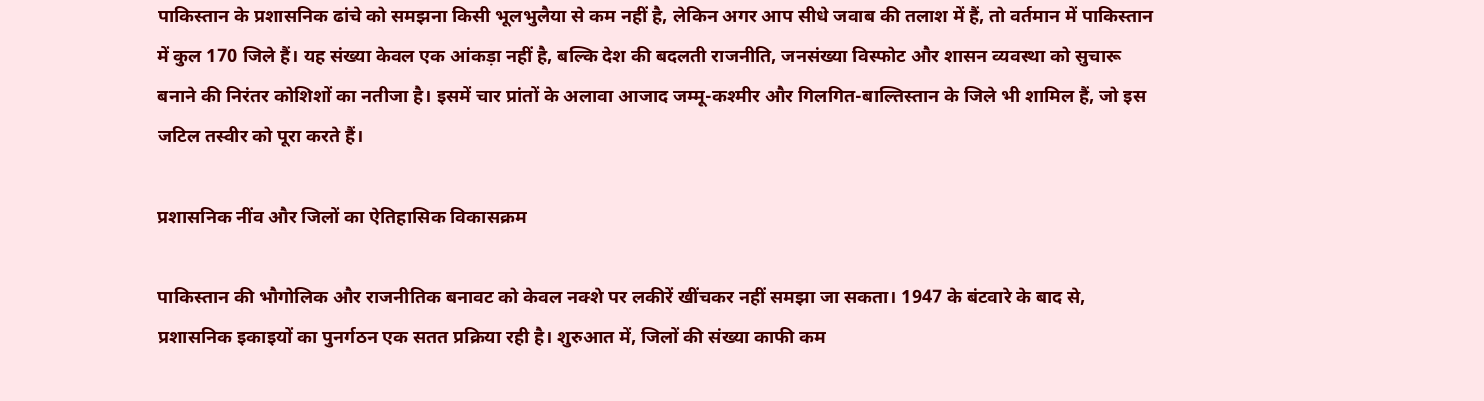पाकिस्तान के प्रशासनिक ढांचे को समझना किसी भूलभुलैया से कम नहीं है, लेकिन अगर आप सीधे जवाब की तलाश में हैं, तो वर्तमान में पाकिस्तान में कुल 170 जिले हैं। यह संख्या केवल एक आंकड़ा नहीं है, बल्कि देश की बदलती राजनीति, जनसंख्या विस्फोट और शासन व्यवस्था को सुचारू बनाने की निरंतर कोशिशों का नतीजा है। इसमें चार प्रांतों के अलावा आजाद जम्मू-कश्मीर और गिलगित-बाल्तिस्तान के जिले भी शामिल हैं, जो इस जटिल तस्वीर को पूरा करते हैं।

प्रशासनिक नींव और जिलों का ऐतिहासिक विकासक्रम

पाकिस्तान की भौगोलिक और राजनीतिक बनावट को केवल नक्शे पर लकीरें खींचकर नहीं समझा जा सकता। 1947 के बंटवारे के बाद से, प्रशासनिक इकाइयों का पुनर्गठन एक सतत प्रक्रिया रही है। शुरुआत में, जिलों की संख्या काफी कम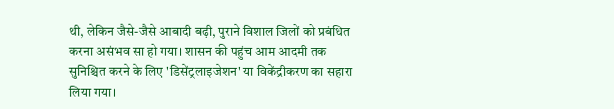थी, लेकिन जैसे-जैसे आबादी बढ़ी, पुराने विशाल जिलों को प्रबंधित करना असंभव सा हो गया। शासन की पहुंच आम आदमी तक सुनिश्चित करने के लिए 'डिसेंट्रलाइजेशन' या विकेंद्रीकरण का सहारा लिया गया।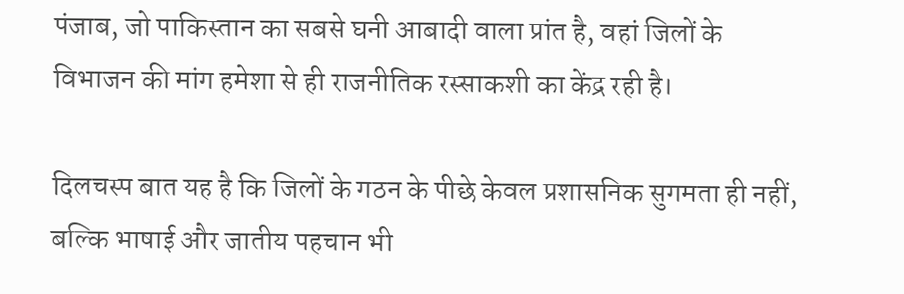पंजाब, जो पाकिस्तान का सबसे घनी आबादी वाला प्रांत है, वहां जिलों के विभाजन की मांग हमेशा से ही राजनीतिक रस्साकशी का केंद्र रही है।

दिलचस्प बात यह है कि जिलों के गठन के पीछे केवल प्रशासनिक सुगमता ही नहीं, बल्कि भाषाई और जातीय पहचान भी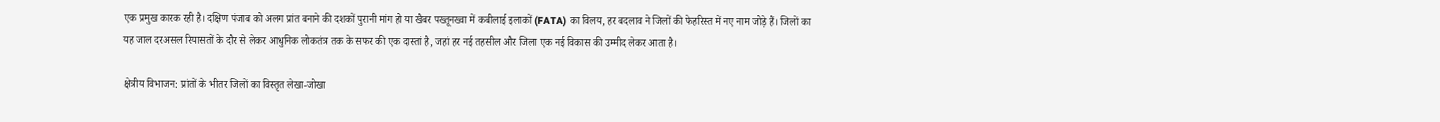एक प्रमुख कारक रही है। दक्षिण पंजाब को अलग प्रांत बनाने की दशकों पुरानी मांग हो या खैबर पख्तूनख्वा में कबीलाई इलाकों (FATA) का विलय, हर बदलाव ने जिलों की फेहरिस्त में नए नाम जोड़े हैं। जिलों का यह जाल दरअसल रियासतों के दौर से लेकर आधुनिक लोकतंत्र तक के सफर की एक दास्तां है, जहां हर नई तहसील और जिला एक नई विकास की उम्मीद लेकर आता है।

क्षेत्रीय विभाजन: प्रांतों के भीतर जिलों का विस्तृत लेखा-जोखा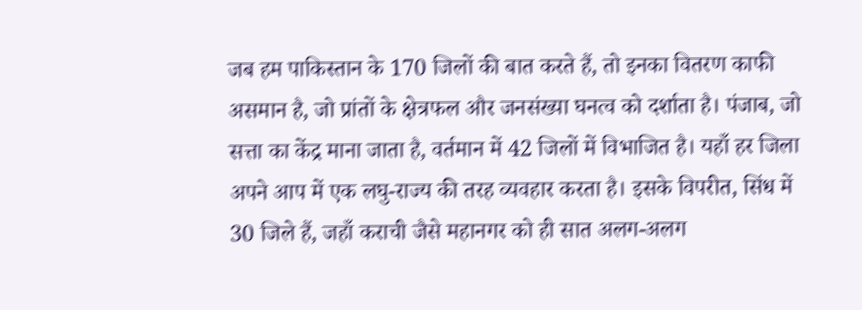जब हम पाकिस्तान के 170 जिलों की बात करते हैं, तो इनका वितरण काफी असमान है, जो प्रांतों के क्षेत्रफल और जनसंख्या घनत्व को दर्शाता है। पंजाब, जो सत्ता का केंद्र माना जाता है, वर्तमान में 42 जिलों में विभाजित है। यहाँ हर जिला अपने आप में एक लघु-राज्य की तरह व्यवहार करता है। इसके विपरीत, सिंध में 30 जिले हैं, जहाँ कराची जैसे महानगर को ही सात अलग-अलग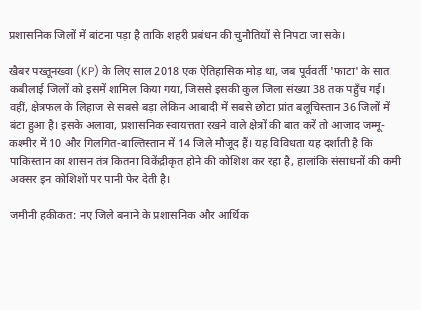प्रशासनिक जिलों में बांटना पड़ा है ताकि शहरी प्रबंधन की चुनौतियों से निपटा जा सके।

खैबर पख्तूनख्वा (KP) के लिए साल 2018 एक ऐतिहासिक मोड़ था, जब पूर्ववर्ती 'फाटा' के सात कबीलाई जिलों को इसमें शामिल किया गया, जिससे इसकी कुल जिला संख्या 38 तक पहुँच गई। वहीं, क्षेत्रफल के लिहाज से सबसे बड़ा लेकिन आबादी में सबसे छोटा प्रांत बलूचिस्तान 36 जिलों में बंटा हुआ है। इसके अलावा, प्रशासनिक स्वायत्तता रखने वाले क्षेत्रों की बात करें तो आजाद जम्मू-कश्मीर में 10 और गिलगित-बाल्तिस्तान में 14 जिले मौजूद हैं। यह विविधता यह दर्शाती है कि पाकिस्तान का शासन तंत्र कितना विकेंद्रीकृत होने की कोशिश कर रहा है, हालांकि संसाधनों की कमी अक्सर इन कोशिशों पर पानी फेर देती है।

जमीनी हकीकत: नए जिले बनाने के प्रशासनिक और आर्थिक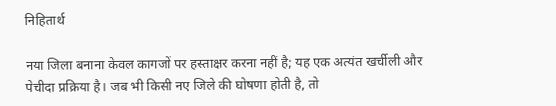निहितार्थ

नया जिला बनाना केवल कागजों पर हस्ताक्षर करना नहीं है; यह एक अत्यंत खर्चीली और पेचीदा प्रक्रिया है। जब भी किसी नए जिले की घोषणा होती है, तो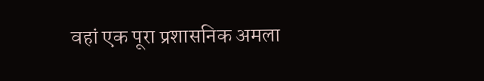वहां एक पूरा प्रशासनिक अमला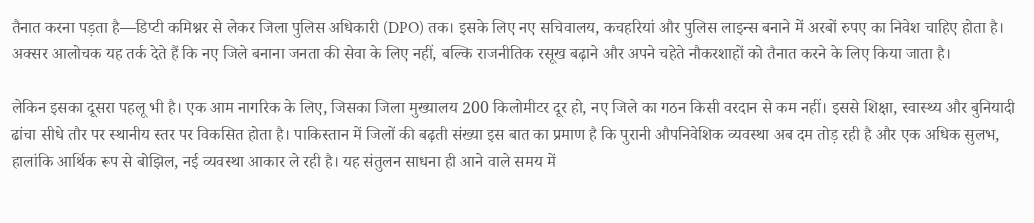तैनात करना पड़ता है—डिप्टी कमिश्नर से लेकर जिला पुलिस अधिकारी (DPO) तक। इसके लिए नए सचिवालय, कचहरियां और पुलिस लाइन्स बनाने में अरबों रुपए का निवेश चाहिए होता है। अक्सर आलोचक यह तर्क देते हैं कि नए जिले बनाना जनता की सेवा के लिए नहीं, बल्कि राजनीतिक रसूख बढ़ाने और अपने चहेते नौकरशाहों को तैनात करने के लिए किया जाता है।

लेकिन इसका दूसरा पहलू भी है। एक आम नागरिक के लिए, जिसका जिला मुख्यालय 200 किलोमीटर दूर हो, नए जिले का गठन किसी वरदान से कम नहीं। इससे शिक्षा, स्वास्थ्य और बुनियादी ढांचा सीधे तौर पर स्थानीय स्तर पर विकसित होता है। पाकिस्तान में जिलों की बढ़ती संख्या इस बात का प्रमाण है कि पुरानी औपनिवेशिक व्यवस्था अब दम तोड़ रही है और एक अधिक सुलभ, हालांकि आर्थिक रूप से बोझिल, नई व्यवस्था आकार ले रही है। यह संतुलन साधना ही आने वाले समय में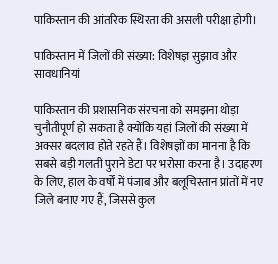पाकिस्तान की आंतरिक स्थिरता की असली परीक्षा होगी।

पाकिस्तान में जिलों की संख्या: विशेषज्ञ सुझाव और सावधानियां

पाकिस्तान की प्रशासनिक संरचना को समझना थोड़ा चुनौतीपूर्ण हो सकता है क्योंकि यहां जिलों की संख्या में अक्सर बदलाव होते रहते हैं। विशेषज्ञों का मानना है कि सबसे बड़ी गलती पुराने डेटा पर भरोसा करना है। उदाहरण के लिए, हाल के वर्षों में पंजाब और बलूचिस्तान प्रांतों में नए जिले बनाए गए हैं, जिससे कुल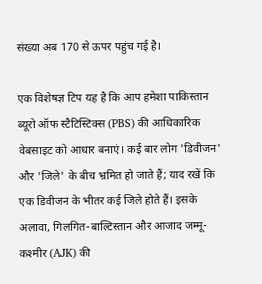संख्या अब 170 से ऊपर पहुंच गई है।

एक विशेषज्ञ टिप यह है कि आप हमेशा पाकिस्तान ब्यूरो ऑफ स्टैटिस्टिक्स (PBS) की आधिकारिक वेबसाइट को आधार बनाएं। कई बार लोग 'डिवीजन' और 'जिले' के बीच भ्रमित हो जाते हैं; याद रखें कि एक डिवीजन के भीतर कई जिले होते हैं। इसके अलावा, गिलगित-बाल्टिस्तान और आजाद जम्मू-कश्मीर (AJK) की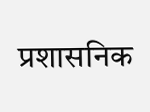प्रशासनिक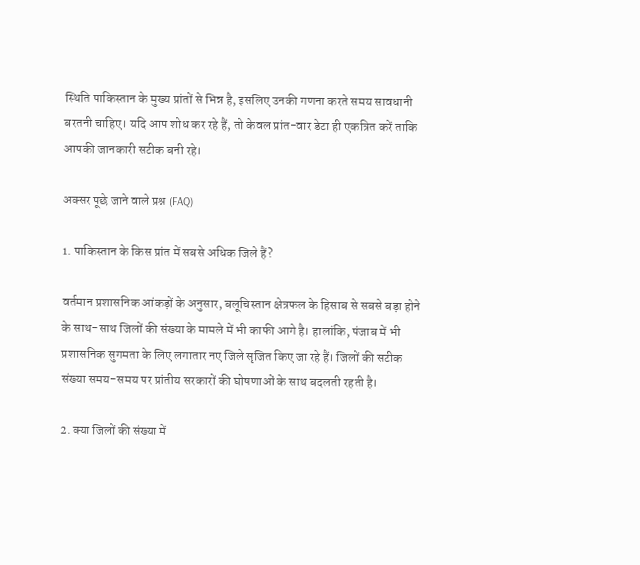स्थिति पाकिस्तान के मुख्य प्रांतों से भिन्न है, इसलिए उनकी गणना करते समय सावधानी बरतनी चाहिए। यदि आप शोध कर रहे हैं, तो केवल प्रांत-वार डेटा ही एकत्रित करें ताकि आपकी जानकारी सटीक बनी रहे।

अक्सर पूछे जाने वाले प्रश्न (FAQ)

1. पाकिस्तान के किस प्रांत में सबसे अधिक जिले हैं?

वर्तमान प्रशासनिक आंकड़ों के अनुसार, बलूचिस्तान क्षेत्रफल के हिसाब से सबसे बड़ा होने के साथ-साथ जिलों की संख्या के मामले में भी काफी आगे है। हालांकि, पंजाब में भी प्रशासनिक सुगमता के लिए लगातार नए जिले सृजित किए जा रहे हैं। जिलों की सटीक संख्या समय-समय पर प्रांतीय सरकारों की घोषणाओं के साथ बदलती रहती है।

2. क्या जिलों की संख्या में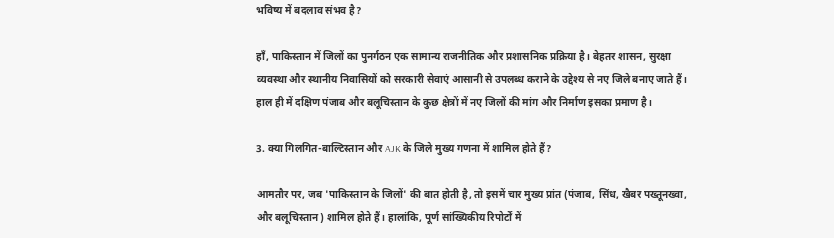भविष्य में बदलाव संभव है?

हाँ, पाकिस्तान में जिलों का पुनर्गठन एक सामान्य राजनीतिक और प्रशासनिक प्रक्रिया है। बेहतर शासन, सुरक्षा व्यवस्था और स्थानीय निवासियों को सरकारी सेवाएं आसानी से उपलब्ध कराने के उद्देश्य से नए जिले बनाए जाते हैं। हाल ही में दक्षिण पंजाब और बलूचिस्तान के कुछ क्षेत्रों में नए जिलों की मांग और निर्माण इसका प्रमाण है।

3. क्या गिलगित-बाल्टिस्तान और AJK के जिले मुख्य गणना में शामिल होते हैं?

आमतौर पर, जब 'पाकिस्तान के जिलों' की बात होती है, तो इसमें चार मुख्य प्रांत (पंजाब, सिंध, खैबर पख्तूनख्वा, और बलूचिस्तान) शामिल होते हैं। हालांकि, पूर्ण सांख्यिकीय रिपोर्टों में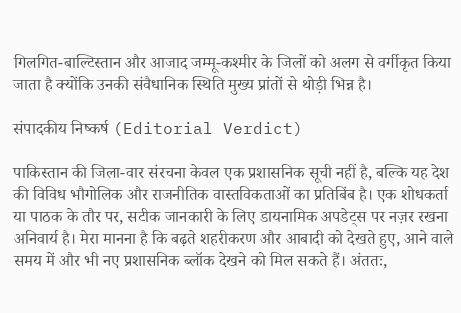गिलगित-बाल्टिस्तान और आजाद जम्मू-कश्मीर के जिलों को अलग से वर्गीकृत किया जाता है क्योंकि उनकी संवैधानिक स्थिति मुख्य प्रांतों से थोड़ी भिन्न है।

संपादकीय निष्कर्ष (Editorial Verdict)

पाकिस्तान की जिला-वार संरचना केवल एक प्रशासनिक सूची नहीं है, बल्कि यह देश की विविध भौगोलिक और राजनीतिक वास्तविकताओं का प्रतिबिंब है। एक शोधकर्ता या पाठक के तौर पर, सटीक जानकारी के लिए डायनामिक अपडेट्स पर नज़र रखना अनिवार्य है। मेरा मानना है कि बढ़ते शहरीकरण और आबादी को देखते हुए, आने वाले समय में और भी नए प्रशासनिक ब्लॉक देखने को मिल सकते हैं। अंततः,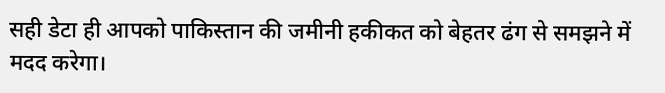सही डेटा ही आपको पाकिस्तान की जमीनी हकीकत को बेहतर ढंग से समझने में मदद करेगा।